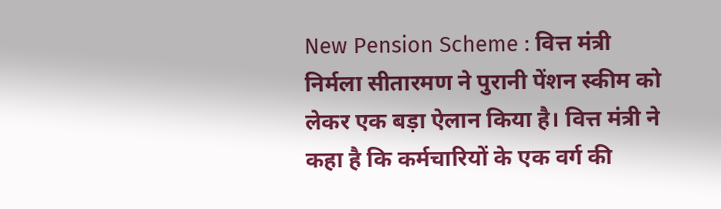New Pension Scheme : वित्त मंत्री निर्मला सीतारमण ने पुरानी पेंशन स्कीम को लेकर एक बड़ा ऐलान किया है। वित्त मंत्री ने कहा है कि कर्मचारियों के एक वर्ग की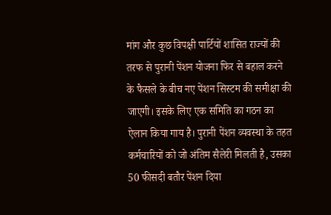मांग और कुछ विपक्षी पार्टियों शासित राज्यों की तरफ से पुरानी पेंशन योजना फिर से बहाल करने के फैसले के बीच नए पेंशन सिस्टम की समीक्षा की जाएगी। इसके लिए एक समिति का गठन का ऐलान किया गाय है। पुरानी पेंशन व्यवस्था के तहत कर्मचारियों को जो अंतिम सैलेरी मिलती है, उसका 50 फीसदी बतौर पेंशन दिया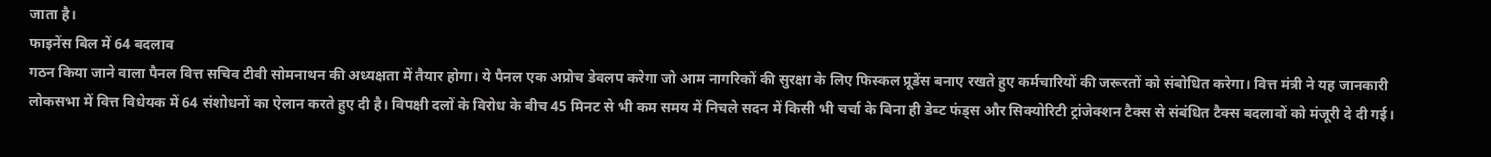जाता है।
फाइनेंस बिल में 64 बदलाव
गठन किया जाने वाला पैनल वित्त सचिव टीवी सोमनाथन की अध्यक्षता में तैयार होगा। ये पैनल एक अप्रोच डेवलप करेगा जो आम नागरिकों की सुरक्षा के लिए फिस्कल प्रूडेंस बनाए रखते हुए कर्मचारियों की जरूरतों को संबोधित करेगा। वित्त मंत्री ने यह जानकारी लोकसभा में वित्त विधेयक में 64 संशोधनों का ऐलान करते हुए दी है। विपक्षी दलों के विरोध के बीच 45 मिनट से भी कम समय में निचले सदन में किसी भी चर्चा के बिना ही डेब्ट फंड्स और सिक्योरिटी ट्रांजेक्शन टैक्स से संबंधित टैक्स बदलावों को मंजूरी दे दी गई।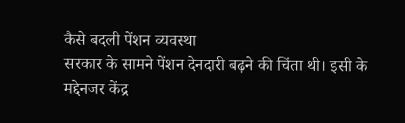कैसे बदली पेंशन व्यवस्था
सरकार के सामने पेंशन देनदारी बढ़ने की चिंता थी। इसी के मद्देनजर केंद्र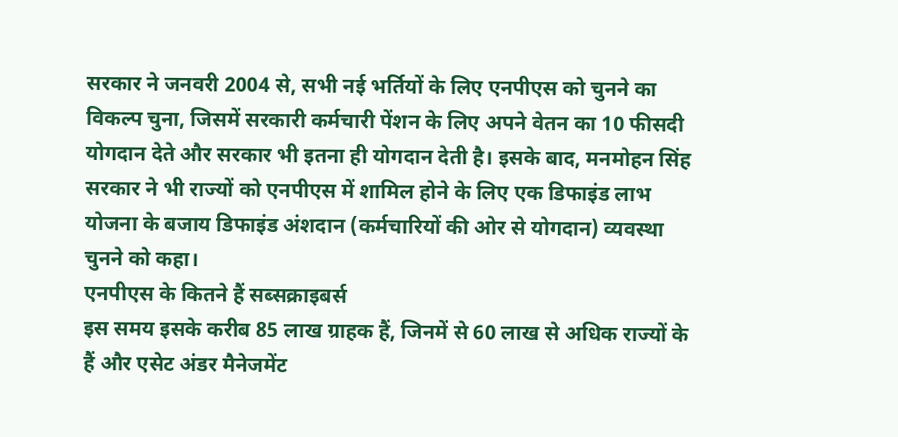सरकार ने जनवरी 2004 से, सभी नई भर्तियों के लिए एनपीएस को चुनने का विकल्प चुना, जिसमें सरकारी कर्मचारी पेंशन के लिए अपने वेतन का 10 फीसदी योगदान देते और सरकार भी इतना ही योगदान देती है। इसके बाद, मनमोहन सिंह सरकार ने भी राज्यों को एनपीएस में शामिल होने के लिए एक डिफाइंड लाभ योजना के बजाय डिफाइंड अंशदान (कर्मचारियों की ओर से योगदान) व्यवस्था चुनने को कहा।
एनपीएस के कितने हैं सब्सक्राइबर्स
इस समय इसके करीब 85 लाख ग्राहक हैं, जिनमें से 60 लाख से अधिक राज्यों के हैं और एसेट अंडर मैनेजमेंट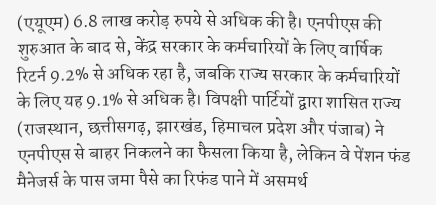(एयूएम) 6.8 लाख करोड़ रुपये से अधिक की है। एनपीएस की शुरुआत के बाद से, केंद्र सरकार के कर्मचारियों के लिए वार्षिक रिटर्न 9.2% से अधिक रहा है, जबकि राज्य सरकार के कर्मचारियों के लिए यह 9.1% से अधिक है। विपक्षी पार्टियों द्वारा शासित राज्य (राजस्थान, छत्तीसगढ़, झारखंड, हिमाचल प्रदेश और पंजाब) ने एनपीएस से बाहर निकलने का फैसला किया है, लेकिन वे पेंशन फंड मैनेजर्स के पास जमा पैसे का रिफंड पाने में असमर्थ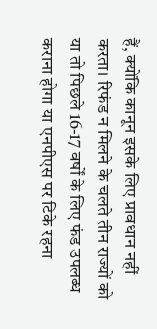हैं, क्योंकि कानून इसके लिए प्रावधान नहीं करता। रिफंड न मिलने के चलते तीन राज्यों को या तो पिछले 16-17 वर्षों के लिए फंड उपलब्ध कराना होगा या एनपीएस पर टिके रहना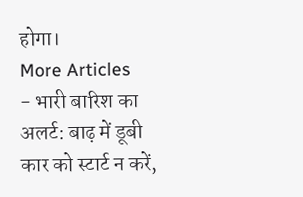होगा।
More Articles
- भारी बारिश का अलर्ट: बाढ़ में डूबी कार को स्टार्ट न करें,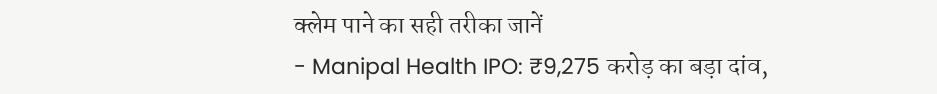क्लेम पाने का सही तरीका जानें
- Manipal Health IPO: ₹9,275 करोड़ का बड़ा दांव,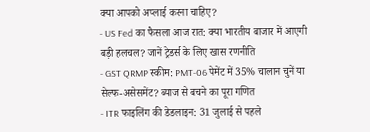क्या आपको अप्लाई करना चाहिए?
- US Fed का फैसला आज रात: क्या भारतीय बाजार में आएगी बड़ी हलचल? जानें ट्रेडर्स के लिए खास रणनीति
- GST QRMP स्कीम: PMT-06 पेमेंट में 35% चालान चुनें या सेल्फ-असेसमेंट? ब्याज से बचने का पूरा गणित
- ITR फाइलिंग की डेडलाइन: 31 जुलाई से पहले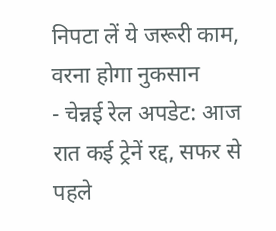निपटा लें ये जरूरी काम, वरना होगा नुकसान
- चेन्नई रेल अपडेट: आज रात कई ट्रेनें रद्द, सफर से पहले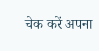चेक करें अपना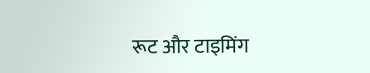रूट और टाइमिंग